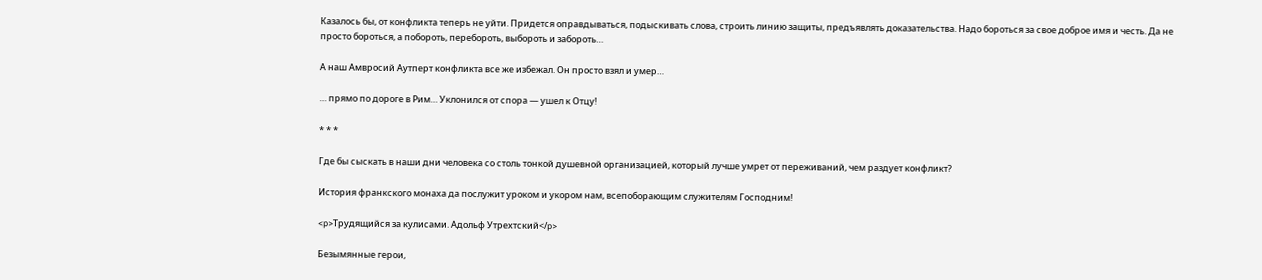Казалось бы, от конфликта теперь не уйти. Придется оправдываться, подыскивать слова, строить линию защиты, предъявлять доказательства. Надо бороться за свое доброе имя и честь. Да не просто бороться, а побороть, перебороть, выбороть и забороть…

А наш Амвросий Аутперт конфликта все же избежал. Он просто взял и умер…

… прямо по дороге в Рим… Уклонился от спора — ушел к Отцу!

* * *

Где бы сыскать в наши дни человека со столь тонкой душевной организацией, который лучше умрет от переживаний, чем раздует конфликт?

История франкского монаха да послужит уроком и укором нам, всепоборающим служителям Господним!

<p>Трудящийся за кулисами. Адольф Утрехтский</p>

Безымянные герои,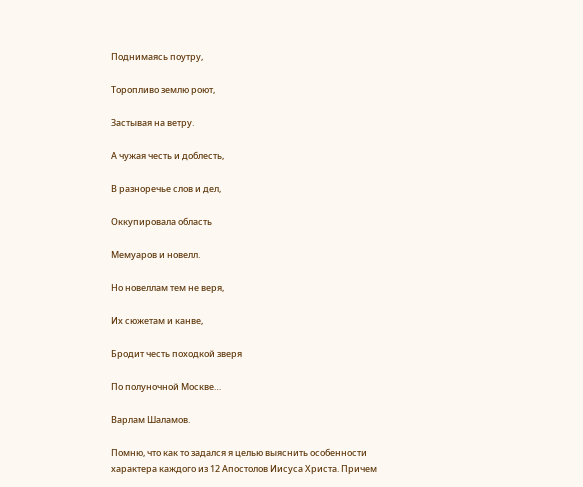Поднимаясь поутру,

Торопливо землю роют,

Застывая на ветру.

А чужая честь и доблесть,

В разноречье слов и дел,

Оккупировала область

Мемуаров и новелл.

Но новеллам тем не веря,

Их сюжетам и канве,

Бродит честь походкой зверя

По полуночной Москве…

Варлам Шаламов.

Помню, что как то задался я целью выяснить особенности характера каждого из 12 Апостолов Иисуса Христа. Причем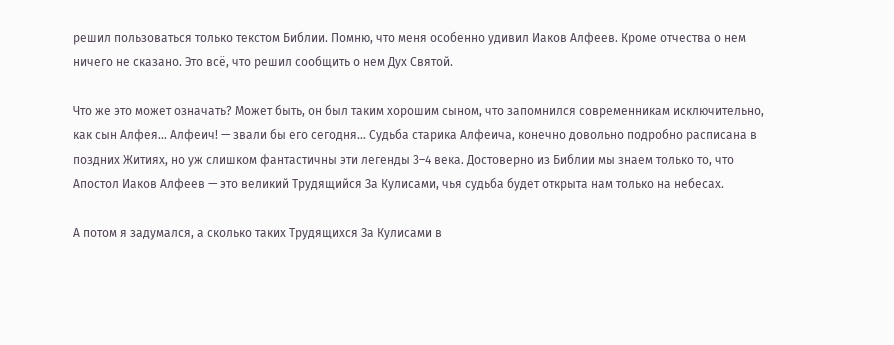решил пользоваться только текстом Библии. Помню, что меня особенно удивил Иаков Алфеев. Кроме отчества о нем ничего не сказано. Это всё, что решил сообщить о нем Дух Святой.

Что же это может означать? Может быть, он был таким хорошим сыном, что запомнился современникам исключительно, как сын Алфея… Алфеич! — звали бы его сегодня… Судьба старика Алфеича, конечно довольно подробно расписана в поздних Житиях, но уж слишком фантастичны эти легенды 3–4 века. Достоверно из Библии мы знаем только то, что Апостол Иаков Алфеев — это великий Трудящийся За Кулисами, чья судьба будет открыта нам только на небесах.

А потом я задумался, а сколько таких Трудящихся За Кулисами в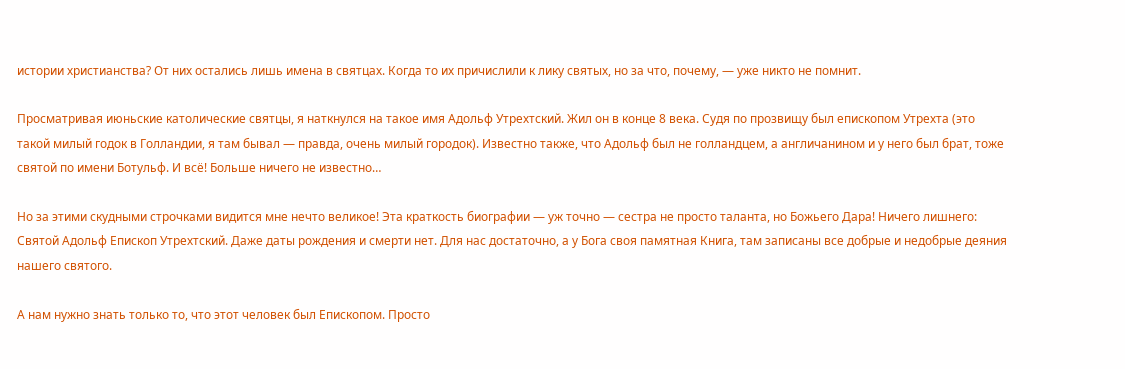истории христианства? От них остались лишь имена в святцах. Когда то их причислили к лику святых, но за что, почему, — уже никто не помнит.

Просматривая июньские католические святцы, я наткнулся на такое имя Адольф Утрехтский. Жил он в конце 8 века. Судя по прозвищу был епископом Утрехта (это такой милый годок в Голландии, я там бывал — правда, очень милый городок). Известно также, что Адольф был не голландцем, а англичанином и у него был брат, тоже святой по имени Ботульф. И всё! Больше ничего не известно…

Но за этими скудными строчками видится мне нечто великое! Эта краткость биографии — уж точно — сестра не просто таланта, но Божьего Дара! Ничего лишнего: Святой Адольф Епископ Утрехтский. Даже даты рождения и смерти нет. Для нас достаточно, а у Бога своя памятная Книга, там записаны все добрые и недобрые деяния нашего святого.

А нам нужно знать только то, что этот человек был Епископом. Просто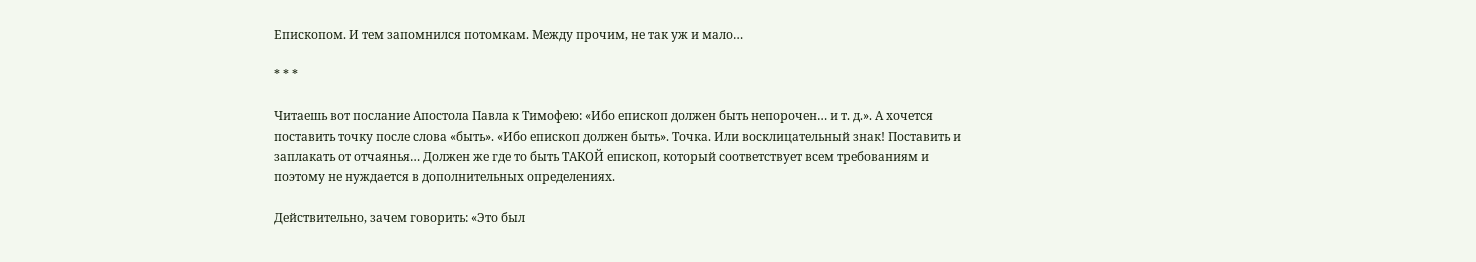Епископом. И тем запомнился потомкам. Между прочим, не так уж и мало…

* * *

Читаешь вот послание Апостола Павла к Тимофею: «Ибо епископ должен быть непорочен… и т. д.». А хочется поставить точку после слова «быть». «Ибо епископ должен быть». Точка. Или восклицательный знак! Поставить и заплакать от отчаянья… Должен же где то быть ТАКОЙ епископ, который соответствует всем требованиям и поэтому не нуждается в дополнительных определениях.

Действительно, зачем говорить: «Это был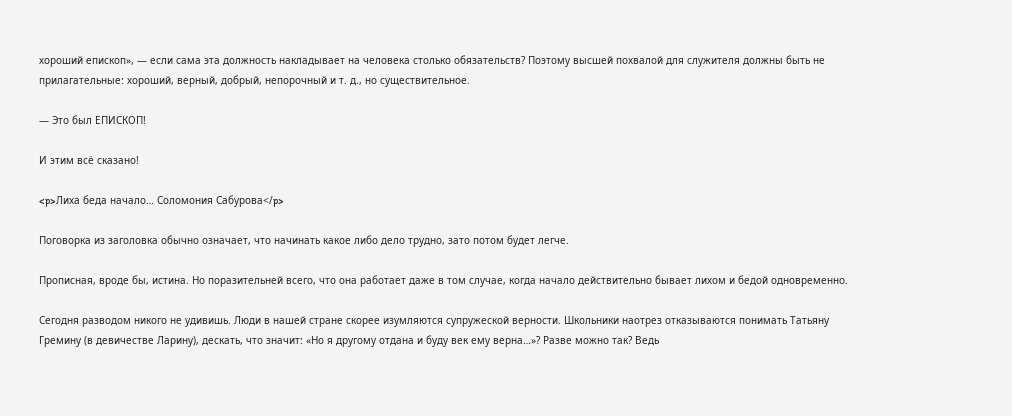хороший епископ», — если сама эта должность накладывает на человека столько обязательств? Поэтому высшей похвалой для служителя должны быть не прилагательные: хороший, верный, добрый, непорочный и т. д., но существительное.

— Это был ЕПИСКОП!

И этим всё сказано!

<p>Лиха беда начало… Соломония Сабурова</p>

Поговорка из заголовка обычно означает, что начинать какое либо дело трудно, зато потом будет легче.

Прописная, вроде бы, истина. Но поразительней всего, что она работает даже в том случае, когда начало действительно бывает лихом и бедой одновременно.

Сегодня разводом никого не удивишь. Люди в нашей стране скорее изумляются супружеской верности. Школьники наотрез отказываются понимать Татьяну Гремину (в девичестве Ларину), дескать, что значит: «Но я другому отдана и буду век ему верна…»? Разве можно так? Ведь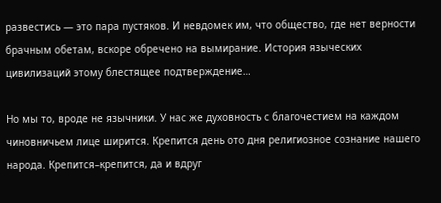развестись — это пара пустяков. И невдомек им, что общество, где нет верности брачным обетам, вскоре обречено на вымирание. История языческих цивилизаций этому блестящее подтверждение…

Но мы то, вроде не язычники. У нас же духовность с благочестием на каждом чиновничьем лице ширится. Крепится день ото дня религиозное сознание нашего народа. Крепится–крепится, да и вдруг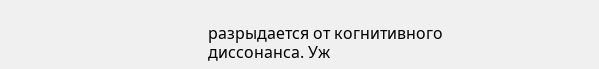разрыдается от когнитивного диссонанса. Уж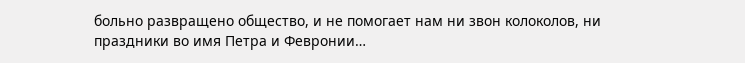больно развращено общество, и не помогает нам ни звон колоколов, ни праздники во имя Петра и Февронии…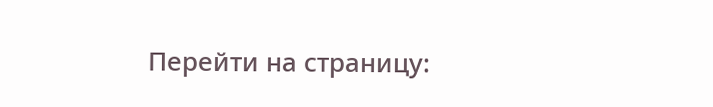Перейти на страницу: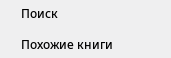Поиск

Похожие книги